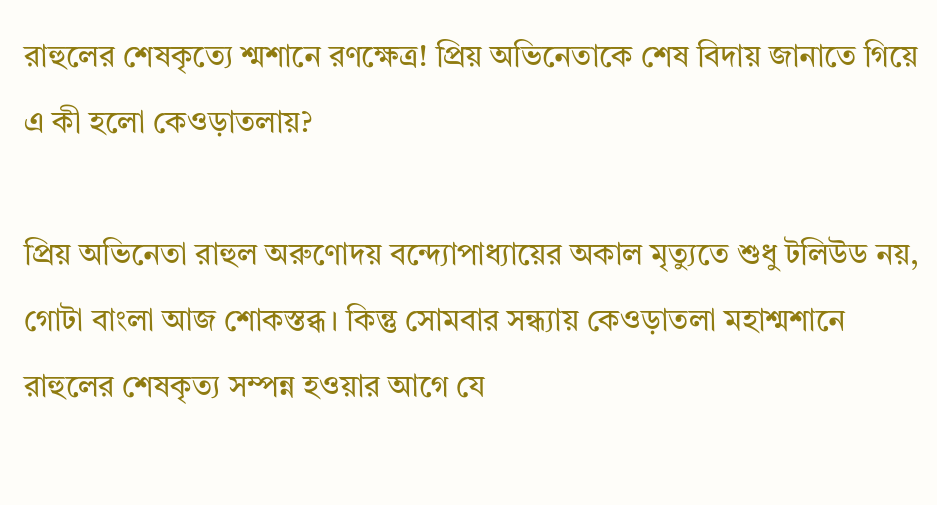রাহুলের শেষকৃত্যে শ্মশানে রণক্ষেত্র! প্রিয় অভিনেতাকে শেষ বিদায় জানাতে গিয়ে এ কী হলো কেওড়াতলায়?

প্রিয় অভিনেতা রাহুল অরুণোদয় বন্দ্যোপাধ্যায়ের অকাল মৃত্যুতে শুধু টলিউড নয়, গোটা বাংলা আজ শোকস্তব্ধ। কিন্তু সোমবার সন্ধ্যায় কেওড়াতলা মহাশ্মশানে রাহুলের শেষকৃত্য সম্পন্ন হওয়ার আগে যে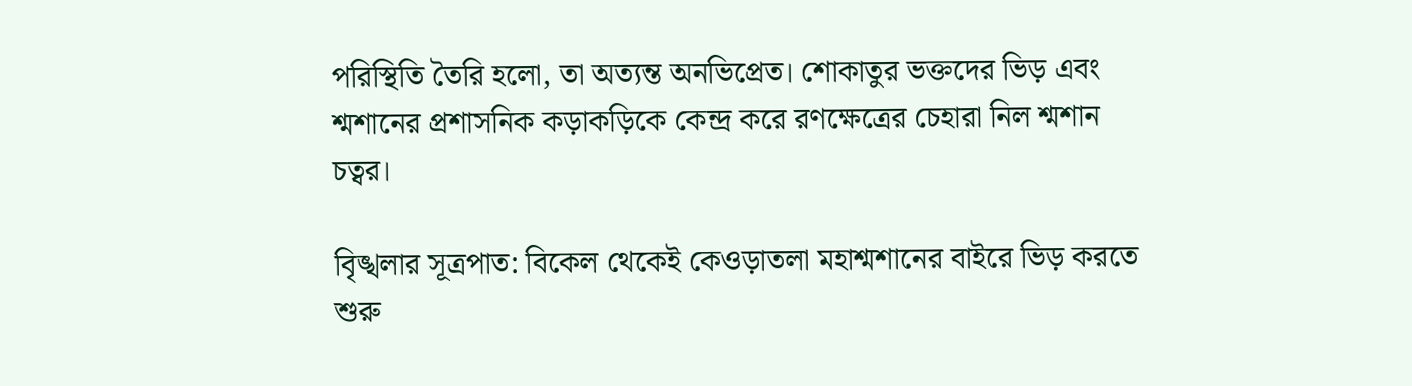পরিস্থিতি তৈরি হলো, তা অত্যন্ত অনভিপ্রেত। শোকাতুর ভক্তদের ভিড় এবং শ্মশানের প্রশাসনিক কড়াকড়িকে কেন্দ্র করে রণক্ষেত্রের চেহারা নিল শ্মশান চত্বর।

বিৃঙ্খলার সূত্রপাত: বিকেল থেকেই কেওড়াতলা মহাশ্মশানের বাইরে ভিড় করতে শুরু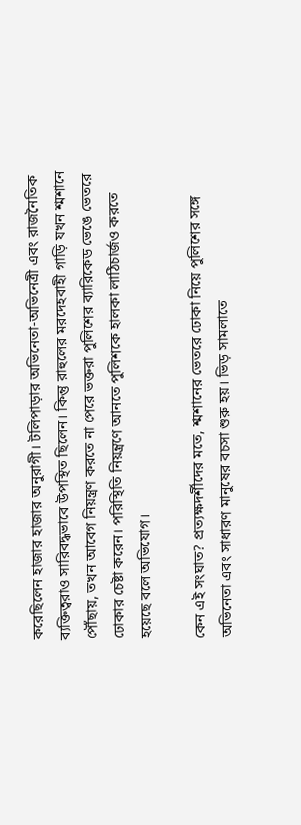করেছিলেন হাজার হাজার অনুরাগী। টলিপাড়ার অভিনেতা-অভিনেত্রী এবং রাজনৈতিক ব্যক্তিত্বরাও সারিবদ্ধভাবে উপস্থিত ছিলেন। কিন্তু রাহুলের মরদেহবাহী গাড়ি যখন শ্মশানে পৌঁছায়, তখন আবেগ নিয়ন্ত্রণ করতে না পেরে ভক্তরা পুলিশের ব্যারিকেড ভেঙে ভেতরে ঢোকার চেষ্টা করেন। পরিস্থিতি নিয়ন্ত্রণে আনতে পুলিশকে হালকা লাঠিচার্জও করতে হয়েছে বলে অভিযোগ।

কেন এই সংঘাত? প্রত্যক্ষদর্শীদের মতে, শ্মশানের ভেতরে ঢোকা নিয়ে পুলিশের সঙ্গে অভিনেতা এবং সাধারণ মানুষের বচসা শুরু হয়। ভিড় সামলাতে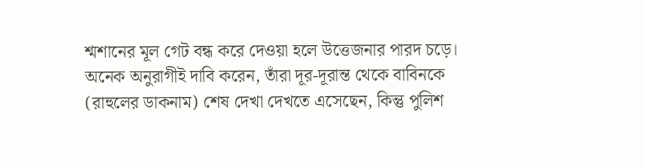শ্মশানের মূল গেট বন্ধ করে দেওয়া হলে উত্তেজনার পারদ চড়ে। অনেক অনুরাগীই দাবি করেন, তাঁরা দূর-দূরান্ত থেকে বাবিনকে (রাহুলের ডাকনাম) শেষ দেখা দেখতে এসেছেন, কিন্তু পুলিশ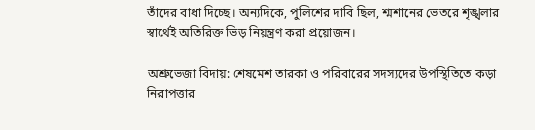তাঁদের বাধা দিচ্ছে। অন্যদিকে, পুলিশের দাবি ছিল, শ্মশানের ভেতরে শৃঙ্খলার স্বার্থেই অতিরিক্ত ভিড় নিয়ন্ত্রণ করা প্রয়োজন।

অশ্রুভেজা বিদায়: শেষমেশ তারকা ও পরিবারের সদস্যদের উপস্থিতিতে কড়া নিরাপত্তার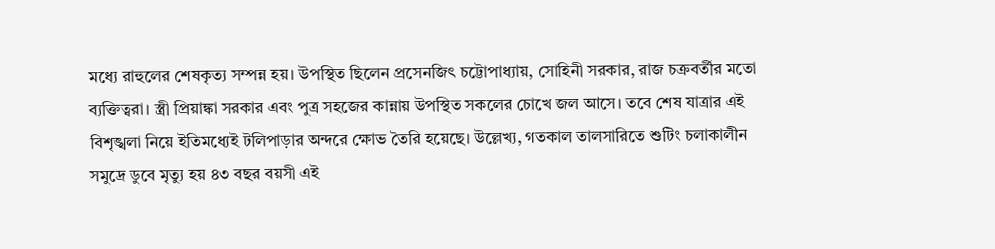মধ্যে রাহুলের শেষকৃত্য সম্পন্ন হয়। উপস্থিত ছিলেন প্রসেনজিৎ চট্টোপাধ্যায়, সোহিনী সরকার, রাজ চক্রবর্তীর মতো ব্যক্তিত্বরা। স্ত্রী প্রিয়াঙ্কা সরকার এবং পুত্র সহজের কান্নায় উপস্থিত সকলের চোখে জল আসে। তবে শেষ যাত্রার এই বিশৃঙ্খলা নিয়ে ইতিমধ্যেই টলিপাড়ার অন্দরে ক্ষোভ তৈরি হয়েছে। উল্লেখ্য, গতকাল তালসারিতে শুটিং চলাকালীন সমুদ্রে ডুবে মৃত্যু হয় ৪৩ বছর বয়সী এই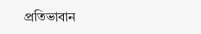প্রতিভাবান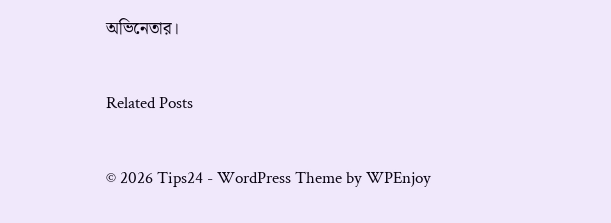অভিনেতার।

Related Posts

© 2026 Tips24 - WordPress Theme by WPEnjoy